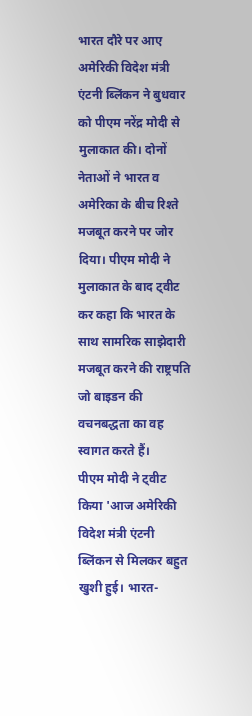भारत दौरे पर आए अमेरिकी विदेश मंत्री एंटनी ब्लिंकन ने बुधवार को पीएम नरेंद्र मोदी से मुलाकात की। दोनों नेताओं ने भारत व अमेरिका के बीच रिश्ते मजबूत करने पर जोर दिया। पीएम मोदी ने मुलाकात के बाद ट्वीट कर कहा कि भारत के साथ सामरिक साझेदारी मजबूत करने की राष्ट्रपति जो बाइडन की वचनबद्धता का वह स्वागत करते हैं।
पीएम मोदी ने ट्वीट किया 'आज अमेरिकी विदेश मंत्री एंटनी ब्लिंकन से मिलकर बहुत खुशी हुई। भारत-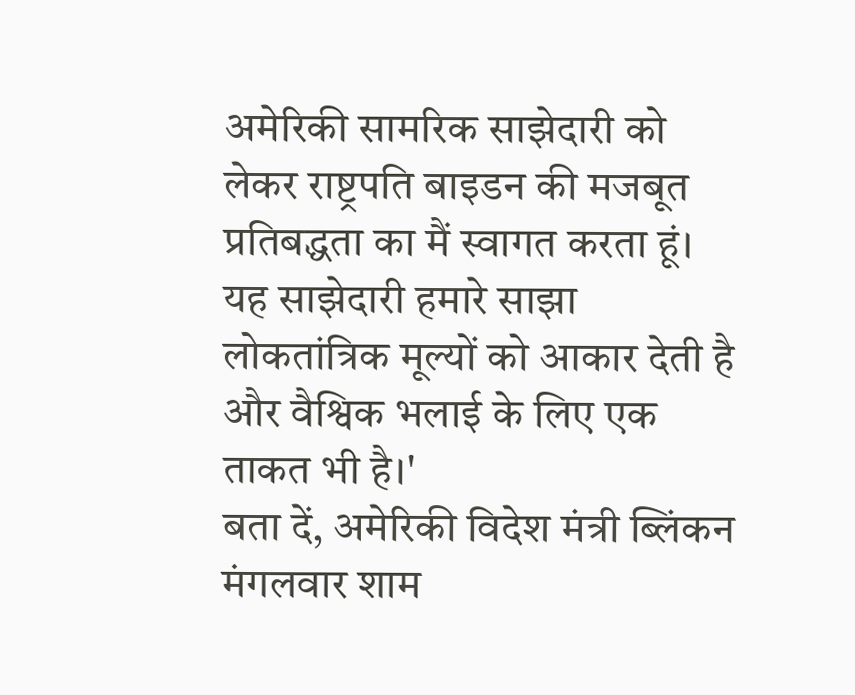अमेरिकी सामरिक साझेदारी को लेकर राष्ट्रपति बाइडन की मजबूत प्रतिबद्धता का मैं स्वागत करता हूं। यह साझेदारी हमारे साझा लोकतांत्रिक मूल्यों को आकार देती है और वैश्विक भलाई के लिए एक ताकत भी है।'
बता दें, अमेरिकी विदेश मंत्री ब्लिंकन मंगलवार शाम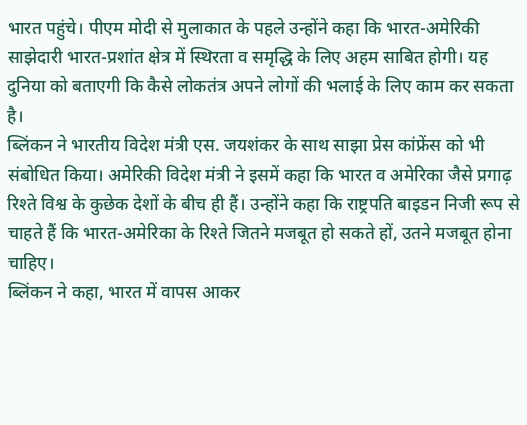भारत पहुंचे। पीएम मोदी से मुलाकात के पहले उन्होंने कहा कि भारत-अमेरिकी साझेदारी भारत-प्रशांत क्षेत्र में स्थिरता व समृद्धि के लिए अहम साबित होगी। यह दुनिया को बताएगी कि कैसे लोकतंत्र अपने लोगों की भलाई के लिए काम कर सकता है।
ब्लिंकन ने भारतीय विदेश मंत्री एस. जयशंकर के साथ साझा प्रेस कांफ्रेंस को भी संबोधित किया। अमेरिकी विदेश मंत्री ने इसमें कहा कि भारत व अमेरिका जैसे प्रगाढ़ रिश्ते विश्व के कुछेक देशों के बीच ही हैं। उन्होंने कहा कि राष्ट्रपति बाइडन निजी रूप से चाहते हैं कि भारत-अमेरिका के रिश्ते जितने मजबूत हो सकते हों, उतने मजबूत होना चाहिए।
ब्लिंकन ने कहा, भारत में वापस आकर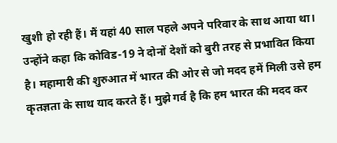खुशी हो रही हैं। मैं यहां 40 साल पहले अपने परिवार के साथ आया था। उन्होंने कहा कि कोविड-19 ने दोनों देशों को बुरी तरह से प्रभावित किया है। महामारी की शुरुआत में भारत की ओर से जो मदद हमें मिली उसे हम कृतज्ञता के साथ याद करते हैं। मुझे गर्व है कि हम भारत की मदद कर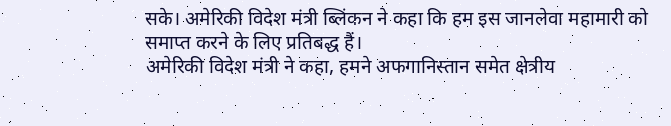सके। अमेरिकी विदेश मंत्री ब्लिंकन ने कहा कि हम इस जानलेवा महामारी को समाप्त करने के लिए प्रतिबद्ध हैं।
अमेरिकी विदेश मंत्री ने कहा, हमने अफगानिस्तान समेत क्षेत्रीय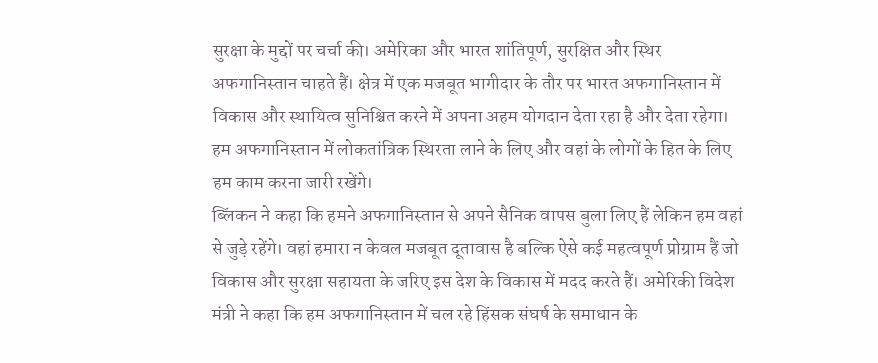सुरक्षा के मुद्दों पर चर्चा की। अमेरिका और भारत शांतिपूर्ण, सुरक्षित और स्थिर अफगानिस्तान चाहते हैं। क्षेत्र में एक मजबूत भागीदार के तौर पर भारत अफगानिस्तान में विकास और स्थायित्व सुनिश्चित करने में अपना अहम योगदान देता रहा है और देता रहेगा। हम अफगानिस्तान में लोकतांत्रिक स्थिरता लाने के लिए और वहां के लोगों के हित के लिए हम काम करना जारी रखेंगे।
ब्लिंकन ने कहा कि हमने अफगानिस्तान से अपने सैनिक वापस बुला लिए हैं लेकिन हम वहां से जुड़े रहेंगे। वहां हमारा न केवल मजबूत दूतावास है बल्कि ऐसे कई महत्वपूर्ण प्रोग्राम हैं जो विकास और सुरक्षा सहायता के जरिए इस देश के विकास में मदद करते हैं। अमेरिकी विदेश मंत्री ने कहा कि हम अफगानिस्तान में चल रहे हिंसक संघर्ष के समाधान के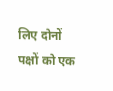लिए दोनों पक्षों को एक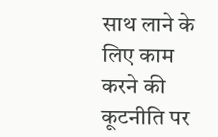साथ लाने के लिए काम करने की कूटनीति पर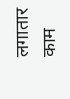लगातार काम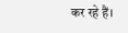कर रहे हैं।